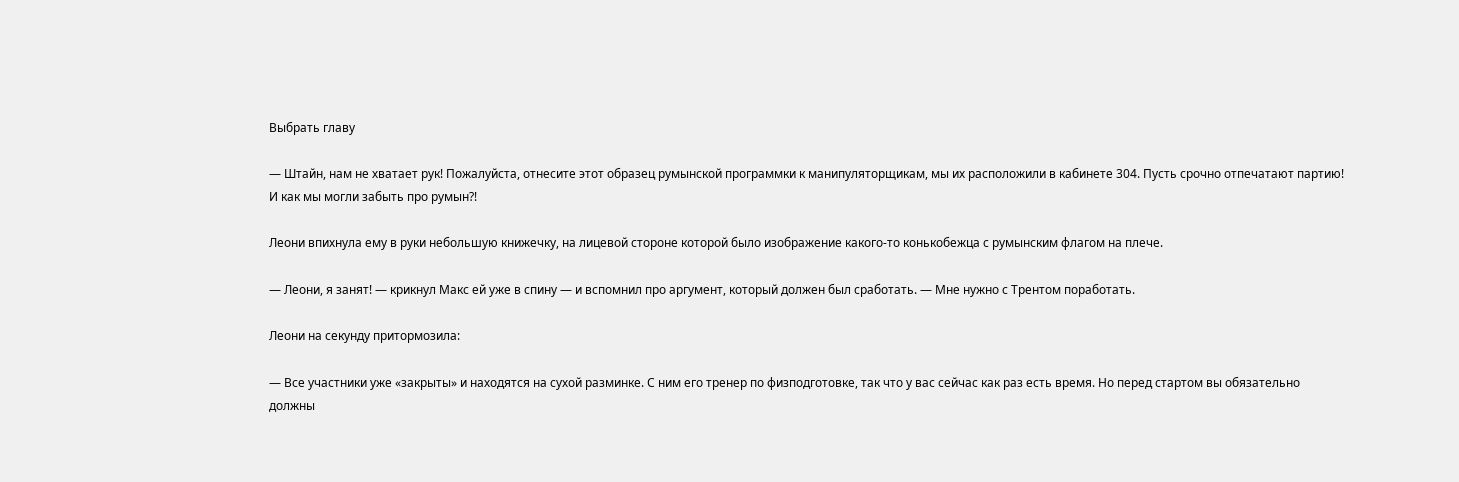Выбрать главу

— Штайн, нам не хватает рук! Пожалуйста, отнесите этот образец румынской программки к манипуляторщикам, мы их расположили в кабинете 304. Пусть срочно отпечатают партию! И как мы могли забыть про румын?!

Леони впихнула ему в руки небольшую книжечку, на лицевой стороне которой было изображение какого-то конькобежца с румынским флагом на плече.

— Леони, я занят! — крикнул Макс ей уже в спину — и вспомнил про аргумент, который должен был сработать. — Мне нужно с Трентом поработать.

Леони на секунду притормозила:

— Все участники уже «закрыты» и находятся на сухой разминке. С ним его тренер по физподготовке, так что у вас сейчас как раз есть время. Но перед стартом вы обязательно должны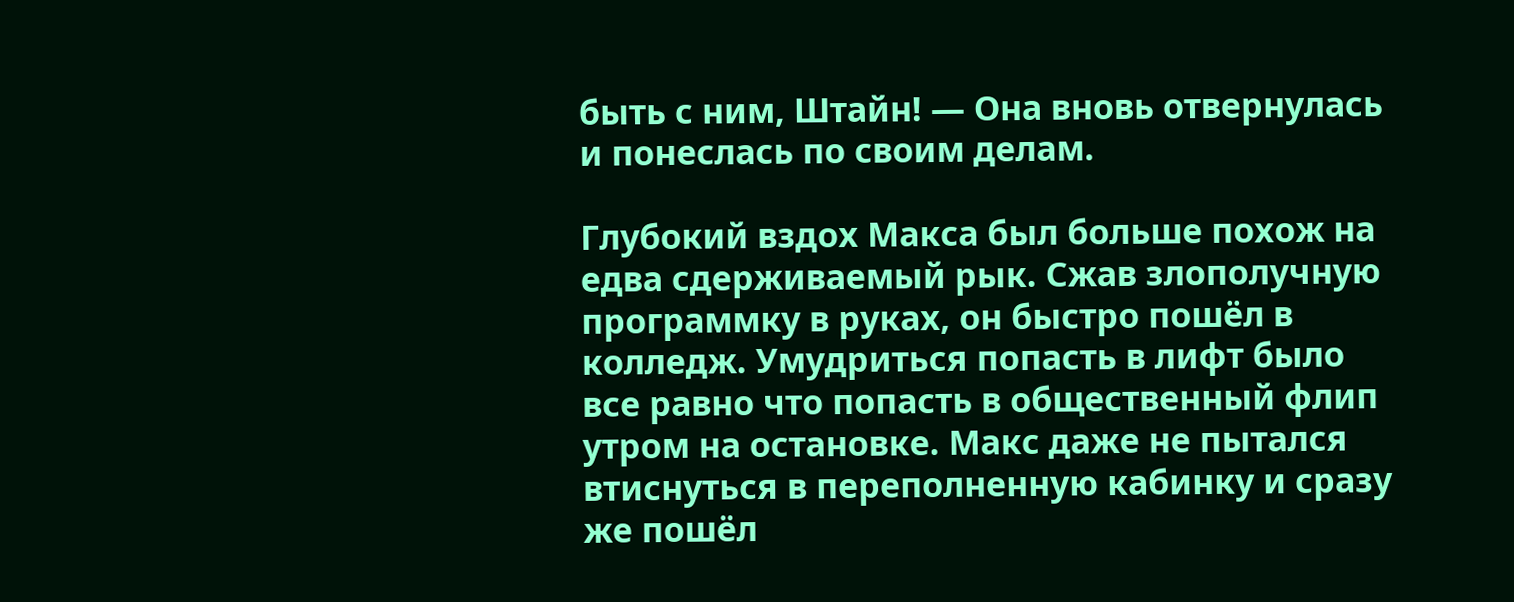быть с ним, Штайн! — Она вновь отвернулась и понеслась по своим делам.

Глубокий вздох Макса был больше похож на едва сдерживаемый рык. Сжав злополучную программку в руках, он быстро пошёл в колледж. Умудриться попасть в лифт было все равно что попасть в общественный флип утром на остановке. Макс даже не пытался втиснуться в переполненную кабинку и сразу же пошёл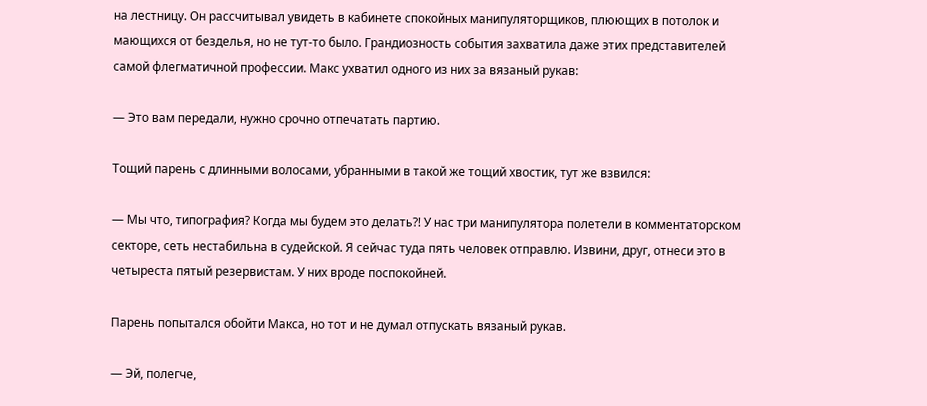на лестницу. Он рассчитывал увидеть в кабинете спокойных манипуляторщиков, плюющих в потолок и мающихся от безделья, но не тут-то было. Грандиозность события захватила даже этих представителей самой флегматичной профессии. Макс ухватил одного из них за вязаный рукав:

— Это вам передали, нужно срочно отпечатать партию.

Тощий парень с длинными волосами, убранными в такой же тощий хвостик, тут же взвился:

— Мы что, типография? Когда мы будем это делать?! У нас три манипулятора полетели в комментаторском секторе, сеть нестабильна в судейской. Я сейчас туда пять человек отправлю. Извини, друг, отнеси это в четыреста пятый резервистам. У них вроде поспокойней.

Парень попытался обойти Макса, но тот и не думал отпускать вязаный рукав.

— Эй, полегче,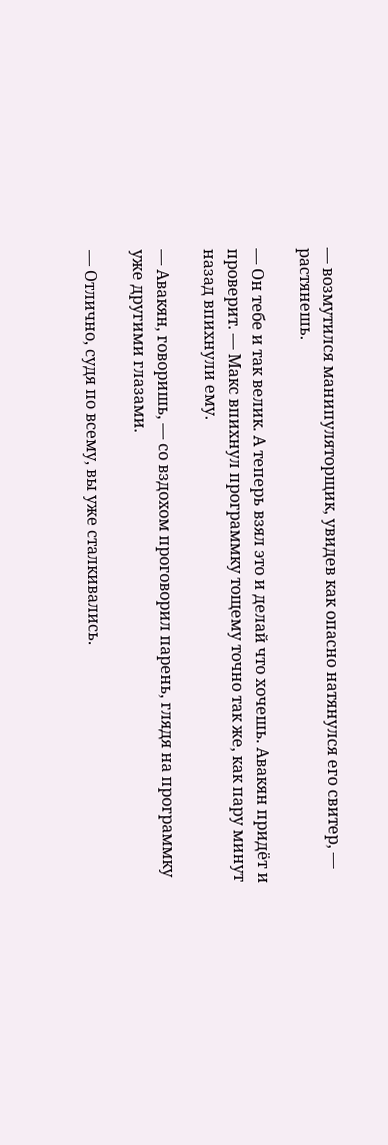— возмутился манипуляторщик, увидев как опасно натянулся его свитер, — растянешь.

— Он тебе и так велик. А теперь взял это и делай что хочешь. Авакян придёт и проверит. — Макс впихнул программку тощему точно так же, как пару минут назад впихнули ему.

— Авакян, говоришь, — со вздохом проговорил парень, глядя на программку уже другими глазами.

— Отлично, судя по всему, вы уже сталкивались.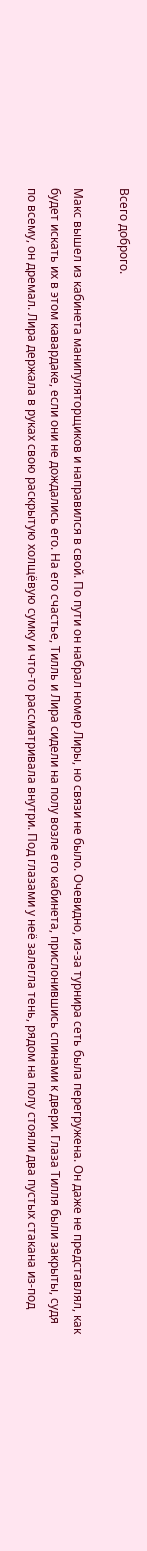Всего доброго.

Макс вышел из кабинета манипуляторщиков и направился в свой. По пути он набрал номер Лиры, но связи не было. Очевидно, из-за турнира сеть была перегружена. Он даже не представлял, как будет искать их в этом кавардаке, если они не дождались его. На его счастье, Тилль и Лира сидели на полу возле его кабинета, прислонившись спинами к двери. Глаза Тилля были закрыты, судя по всему, он дремал. Лира держала в руках свою раскрытую холщёвую сумку и что-то рассматривала внутри. Под глазами у неё залегла тень, рядом на полу стояли два пустых стакана из-под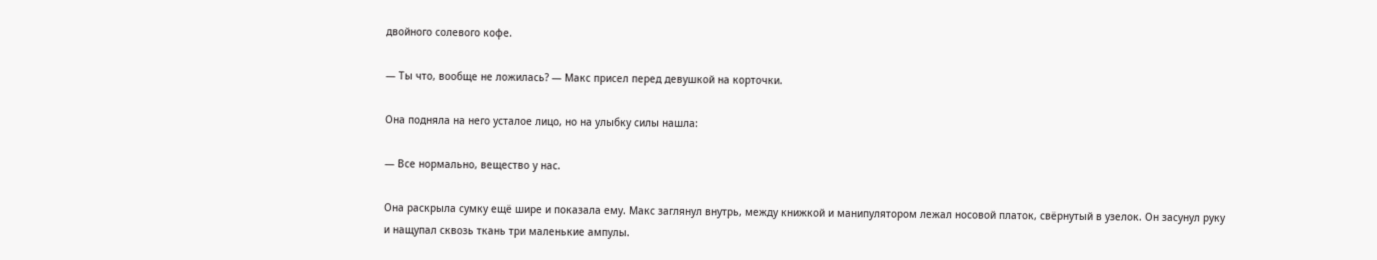двойного солевого кофе.

— Ты что, вообще не ложилась? — Макс присел перед девушкой на корточки.

Она подняла на него усталое лицо, но на улыбку силы нашла:

— Все нормально, вещество у нас.

Она раскрыла сумку ещё шире и показала ему. Макс заглянул внутрь, между книжкой и манипулятором лежал носовой платок, свёрнутый в узелок. Он засунул руку и нащупал сквозь ткань три маленькие ампулы.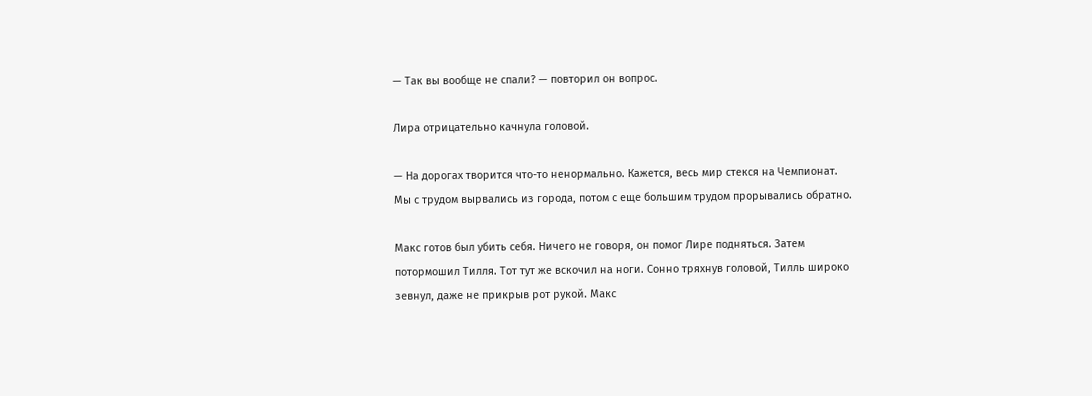— Так вы вообще не спали? — повторил он вопрос.

Лира отрицательно качнула головой.

— На дорогах творится что-то ненормально. Кажется, весь мир стекся на Чемпионат. Мы с трудом вырвались из города, потом с еще большим трудом прорывались обратно.

Макс готов был убить себя. Ничего не говоря, он помог Лире подняться. Затем потормошил Тилля. Тот тут же вскочил на ноги. Сонно тряхнув головой, Тилль широко зевнул, даже не прикрыв рот рукой. Макс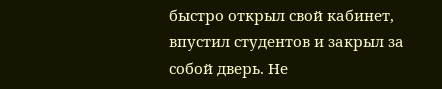быстро открыл свой кабинет, впустил студентов и закрыл за собой дверь. Не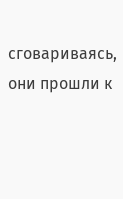сговариваясь, они прошли к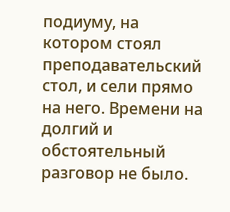подиуму, на котором стоял преподавательский стол, и сели прямо на него. Времени на долгий и обстоятельный разговор не было.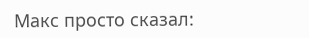Макс просто сказал: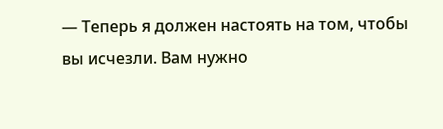— Теперь я должен настоять на том, чтобы вы исчезли. Вам нужно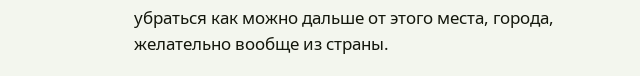убраться как можно дальше от этого места, города, желательно вообще из страны.